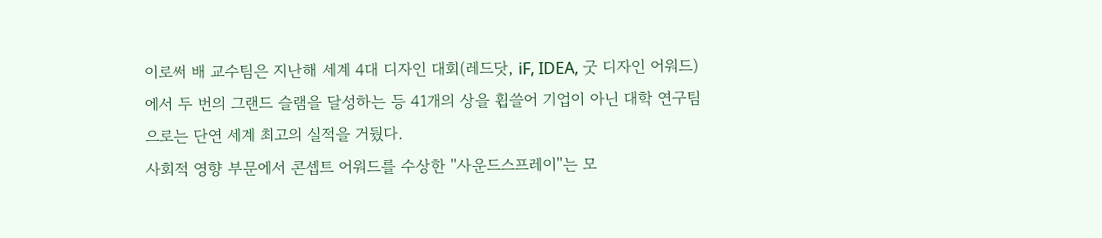이로써 배 교수팀은 지난해 세계 4대 디자인 대회(레드닷, iF, IDEA, 굿 디자인 어워드)에서 두 번의 그랜드 슬램을 달성하는 등 41개의 상을 휩쓸어 기업이 아닌 대학 연구팀으로는 단연 세계 최고의 실적을 거뒀다.
사회적 영향 부문에서 콘셉트 어워드를 수상한 ''사운드스프레이''는 모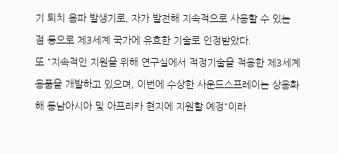기 퇴치 음파 발생기로, 자가 발전해 지속적으로 사용할 수 있는 점 등으로 제3세계 국가에 유효한 기술로 인정받았다.
또 "지속적인 지원을 위해 연구실에서 적정기술을 적용한 제3세계 용품을 개발하고 있으며, 이번에 수상한 사운드스프레이는 상용화해 동남아시아 및 아프리카 현지에 지원할 예정"이라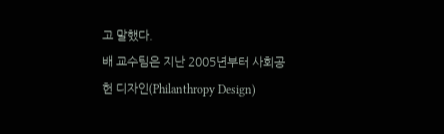고 말했다.
배 교수팀은 지난 2005년부터 사회공헌 디자인(Philanthropy Design)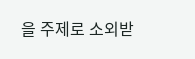을 주제로 소외받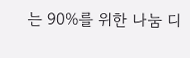는 90%를 위한 나눔 디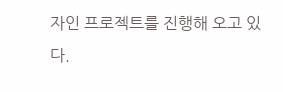자인 프로젝트를 진행해 오고 있다.